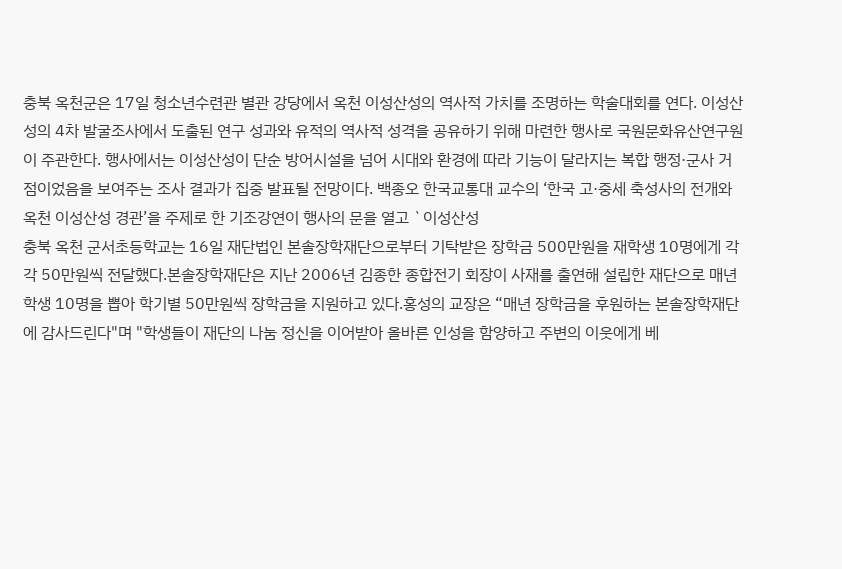충북 옥천군은 17일 청소년수련관 별관 강당에서 옥천 이성산성의 역사적 가치를 조명하는 학술대회를 연다. 이성산성의 4차 발굴조사에서 도출된 연구 성과와 유적의 역사적 성격을 공유하기 위해 마련한 행사로 국원문화유산연구원이 주관한다. 행사에서는 이성산성이 단순 방어시설을 넘어 시대와 환경에 따라 기능이 달라지는 복합 행정·군사 거점이었음을 보여주는 조사 결과가 집중 발표될 전망이다. 백종오 한국교통대 교수의 ‘한국 고·중세 축성사의 전개와 옥천 이성산성 경관’을 주제로 한 기조강연이 행사의 문을 열고 `이성산성
충북 옥천 군서초등학교는 16일 재단법인 본솔장학재단으로부터 기탁받은 장학금 500만원을 재학생 10명에게 각각 50만원씩 전달했다.본솔장학재단은 지난 2006년 김종한 종합전기 회장이 사재를 출연해 설립한 재단으로 매년 학생 10명을 뽑아 학기별 50만원씩 장학금을 지원하고 있다.홍성의 교장은 “매년 장학금을 후원하는 본솔장학재단에 감사드린다"며 "학생들이 재단의 나눔 정신을 이어받아 올바른 인성을 함양하고 주변의 이웃에게 베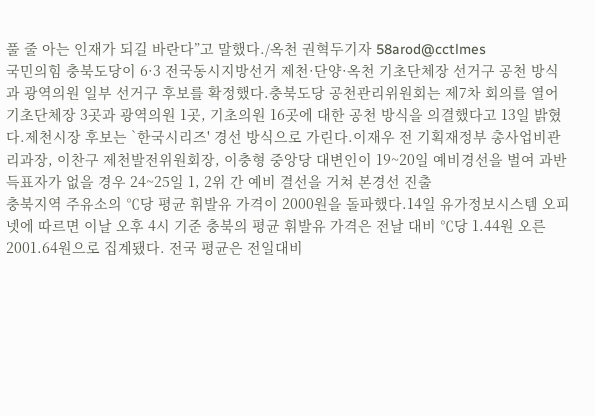풀 줄 아는 인재가 되길 바란다”고 말했다./옥천 권혁두기자 58arod@cctlmes
국민의힘 충북도당이 6·3 전국동시지방선거 제천·단양·옥천 기초단체장 선거구 공천 방식과 광역의원 일부 선거구 후보를 확정했다.충북도당 공천관리위원회는 제7차 회의를 열어 기초단체장 3곳과 광역의원 1곳, 기초의원 16곳에 대한 공천 방식을 의결했다고 13일 밝혔다.제천시장 후보는 `한국시리즈' 경선 방식으로 가린다.이재우 전 기획재정부 총사업비관리과장, 이찬구 제천발전위원회장, 이충형 중앙당 대변인이 19~20일 예비경선을 벌여 과반 득표자가 없을 경우 24~25일 1, 2위 간 예비 결선을 거쳐 본경선 진출
충북지역 주유소의 ℃당 평균 휘발유 가격이 2000원을 돌파했다.14일 유가정보시스템 오피넷에 따르면 이날 오후 4시 기준 충북의 평균 휘발유 가격은 전날 대비 ℃당 1.44원 오른 2001.64원으로 집계됐다. 전국 평균은 전일대비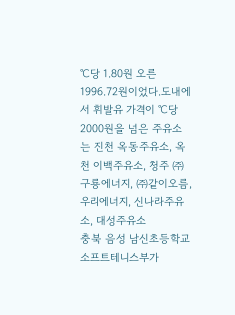℃당 1.80원 오른 1996.72원이었다.도내에서 휘발유 가격이 ℃당 2000원을 넘은 주유소는 진천 옥동주유소, 옥천 이백주유소, 청주 ㈜구룡에너지, ㈜같이오름, 우리에너지, 신나라주유소, 대성주유소
충북 음성 남신초등학교 소프트테니스부가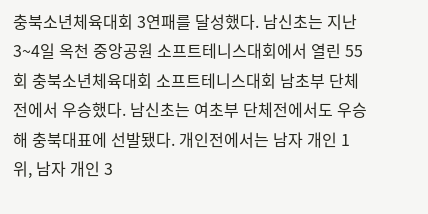충북소년체육대회 3연패를 달성했다. 남신초는 지난 3~4일 옥천 중앙공원 소프트테니스대회에서 열린 55회 충북소년체육대회 소프트테니스대회 남초부 단체전에서 우승했다. 남신초는 여초부 단체전에서도 우승해 충북대표에 선발됐다. 개인전에서는 남자 개인 1위, 남자 개인 3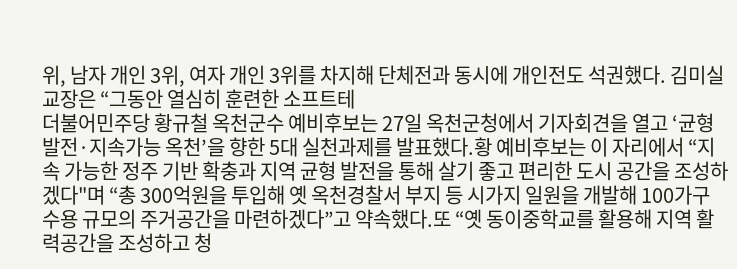위, 남자 개인 3위, 여자 개인 3위를 차지해 단체전과 동시에 개인전도 석권했다. 김미실 교장은 “그동안 열심히 훈련한 소프트테
더불어민주당 황규철 옥천군수 예비후보는 27일 옥천군청에서 기자회견을 열고 ‘균형발전·지속가능 옥천’을 향한 5대 실천과제를 발표했다.황 예비후보는 이 자리에서 “지속 가능한 정주 기반 확충과 지역 균형 발전을 통해 살기 좋고 편리한 도시 공간을 조성하겠다"며 “총 300억원을 투입해 옛 옥천경찰서 부지 등 시가지 일원을 개발해 100가구 수용 규모의 주거공간을 마련하겠다”고 약속했다.또 “옛 동이중학교를 활용해 지역 활력공간을 조성하고 청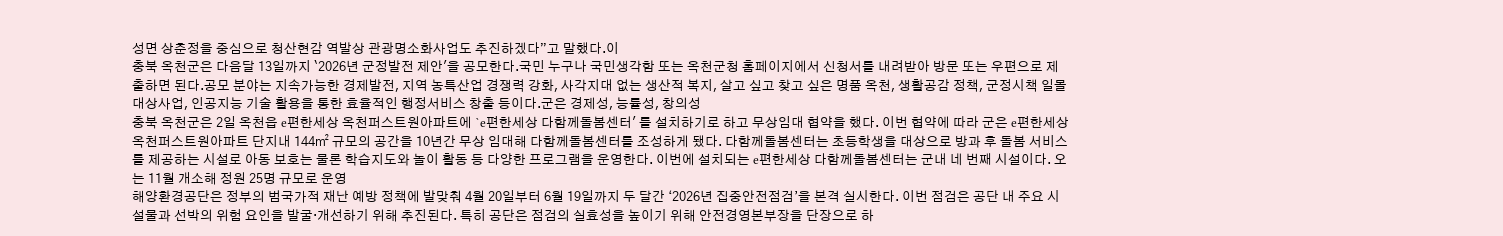성면 상춘정을 중심으로 청산현감 역발상 관광명소화사업도 추진하겠다”고 말했다.이
충북 옥천군은 다음달 13일까지 `2026년 군정발전 제안'을 공모한다.국민 누구나 국민생각함 또는 옥천군청 홈페이지에서 신청서를 내려받아 방문 또는 우편으로 제출하면 된다.공모 분야는 지속가능한 경제발전, 지역 농특산업 경쟁력 강화, 사각지대 없는 생산적 복지, 살고 싶고 찾고 싶은 명품 옥천, 생활공감 정책, 군정시책 일몰 대상사업, 인공지능 기술 활용을 통한 효율적인 행정서비스 창출 등이다.군은 경제성, 능률성, 창의성
충북 옥천군은 2일 옥천읍 e편한세상 옥천퍼스트원아파트에 `e편한세상 다함께돌봄센터' 를 설치하기로 하고 무상임대 협약을 했다. 이번 협약에 따라 군은 e편한세상옥천퍼스트원아파트 단지내 144㎡ 규모의 공간을 10년간 무상 임대해 다함께돌봄센터를 조성하게 됐다. 다함께돌봄센터는 초등학생을 대상으로 방과 후 돌봄 서비스를 제공하는 시설로 아동 보호는 물론 학습지도와 놀이 활동 등 다양한 프로그램을 운영한다. 이번에 설치되는 e편한세상 다함께돌봄센터는 군내 네 번째 시설이다. 오는 11월 개소해 정원 25명 규모로 운영
해양환경공단은 정부의 범국가적 재난 예방 정책에 발맞춰 4월 20일부터 6월 19일까지 두 달간 ‘2026년 집중안전점검’을 본격 실시한다. 이번 점검은 공단 내 주요 시설물과 선박의 위험 요인을 발굴·개선하기 위해 추진된다. 특히 공단은 점검의 실효성을 높이기 위해 안전경영본부장을 단장으로 하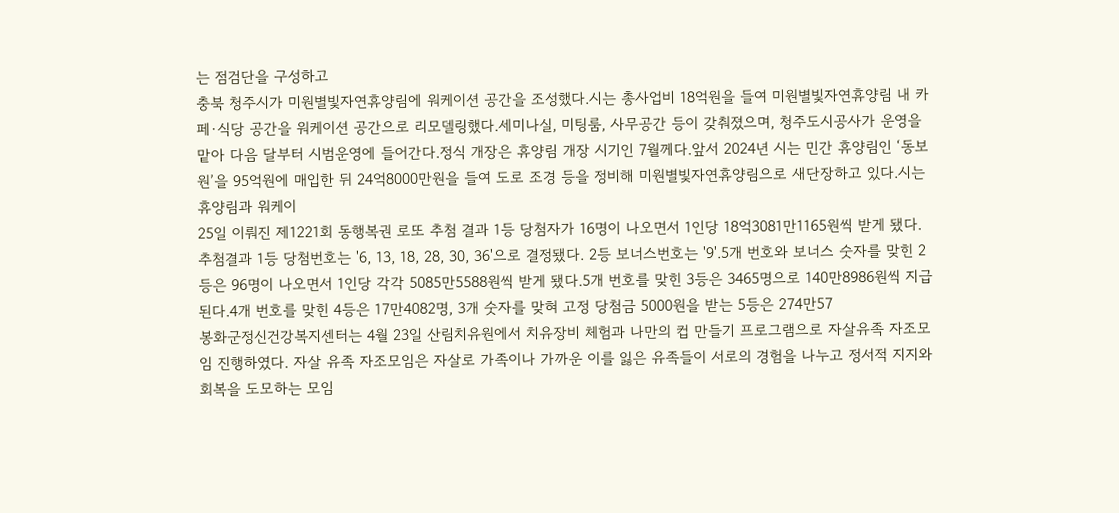는 점검단을 구성하고
충북 청주시가 미원별빛자연휴양림에 워케이션 공간을 조성했다.시는 총사업비 18억원을 들여 미원별빛자연휴양림 내 카페·식당 공간을 워케이션 공간으로 리모델링했다.세미나실, 미팅룸, 사무공간 등이 갖춰졌으며, 청주도시공사가 운영을 맡아 다음 달부터 시범운영에 들어간다.정식 개장은 휴양림 개장 시기인 7월께다.앞서 2024년 시는 민간 휴양림인 ‘동보원’을 95억원에 매입한 뒤 24억8000만원을 들여 도로 조경 등을 정비해 미원별빛자연휴양림으로 새단장하고 있다.시는 휴양림과 워케이
25일 이뤄진 제1221회 동행복권 로또 추첨 결과 1등 당첨자가 16명이 나오면서 1인당 18억3081만1165원씩 받게 됐다. 추첨결과 1등 당첨번호는 '6, 13, 18, 28, 30, 36'으로 결정됐다. 2등 보너스번호는 '9'.5개 번호와 보너스 숫자를 맞힌 2등은 96명이 나오면서 1인당 각각 5085만5588원씩 받게 됐다.5개 번호를 맞힌 3등은 3465명으로 140만8986원씩 지급된다.4개 번호를 맞힌 4등은 17만4082명, 3개 숫자를 맞혀 고정 당첨금 5000원을 받는 5등은 274만57
봉화군정신건강복지센터는 4월 23일 산림치유원에서 치유장비 체험과 나만의 컵 만들기 프로그램으로 자살유족 자조모임 진행하였다. 자살 유족 자조모임은 자살로 가족이나 가까운 이를 잃은 유족들이 서로의 경험을 나누고 정서적 지지와 회복을 도모하는 모임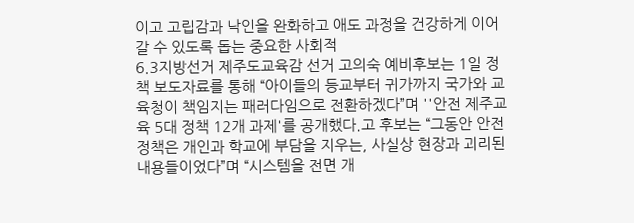이고 고립감과 낙인을 완화하고 애도 과정을 건강하게 이어갈 수 있도록 돕는 중요한 사회적
6.3지방선거 제주도교육감 선거 고의숙 예비후보는 1일 정책 보도자료를 통해 “아이들의 등교부터 귀가까지 국가와 교육청이 책임지는 패러다임으로 전환하겠다”며 ''안전 제주교육 5대 정책 12개 과제'를 공개했다.고 후보는 “그동안 안전 정책은 개인과 학교에 부담을 지우는, 사실상 현장과 괴리된 내용들이었다”며 “시스템을 전면 개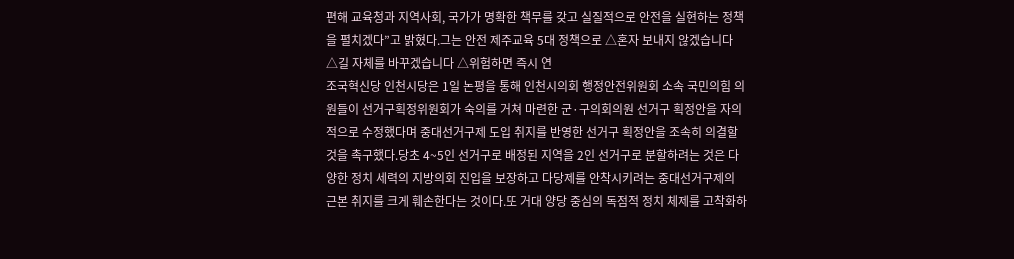편해 교육청과 지역사회, 국가가 명확한 책무를 갖고 실질적으로 안전을 실현하는 정책을 펼치겠다”고 밝혔다.그는 안전 제주교육 5대 정책으로 △혼자 보내지 않겠습니다 △길 자체를 바꾸겠습니다 △위험하면 즉시 연
조국혁신당 인천시당은 1일 논평을 통해 인천시의회 행정안전위원회 소속 국민의힘 의원들이 선거구획정위원회가 숙의를 거쳐 마련한 군·구의회의원 선거구 획정안을 자의적으로 수정했다며 중대선거구제 도입 취지를 반영한 선거구 획정안을 조속히 의결할 것을 촉구했다.당초 4~5인 선거구로 배정된 지역을 2인 선거구로 분할하려는 것은 다양한 정치 세력의 지방의회 진입을 보장하고 다당제를 안착시키려는 중대선거구제의 근본 취지를 크게 훼손한다는 것이다.또 거대 양당 중심의 독점적 정치 체제를 고착화하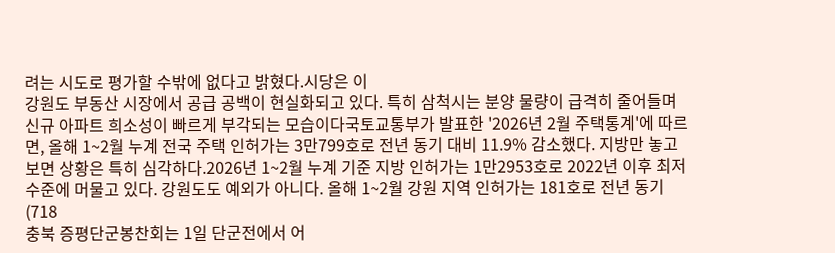려는 시도로 평가할 수밖에 없다고 밝혔다.시당은 이
강원도 부동산 시장에서 공급 공백이 현실화되고 있다. 특히 삼척시는 분양 물량이 급격히 줄어들며 신규 아파트 희소성이 빠르게 부각되는 모습이다국토교통부가 발표한 '2026년 2월 주택통계'에 따르면, 올해 1~2월 누계 전국 주택 인허가는 3만799호로 전년 동기 대비 11.9% 감소했다. 지방만 놓고 보면 상황은 특히 심각하다.2026년 1~2월 누계 기준 지방 인허가는 1만2953호로 2022년 이후 최저 수준에 머물고 있다. 강원도도 예외가 아니다. 올해 1~2월 강원 지역 인허가는 181호로 전년 동기(718
충북 증평단군봉찬회는 1일 단군전에서 어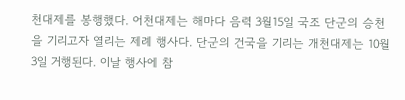천대제를 봉행했다. 어천대제는 해마다 음력 3월15일 국조 단군의 승천을 기리고자 열리는 제례 행사다. 단군의 건국을 기리는 개천대제는 10월3일 거행된다. 이날 행사에 참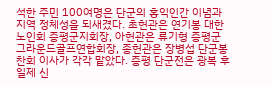석한 주민 100여명은 단군의 홍익인간 이념과 지역 정체성을 되새겼다. 초헌관은 연기봉 대한노인회 증평군지회장, 아헌관은 류기형 증평군 그라운드골프연합회장, 종헌관은 장병섭 단군봉찬회 이사가 각각 맡았다. 증평 단군전은 광복 후 일제 신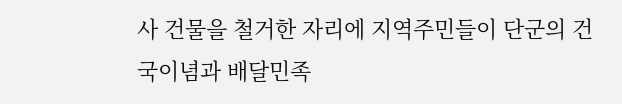사 건물을 철거한 자리에 지역주민들이 단군의 건국이념과 배달민족